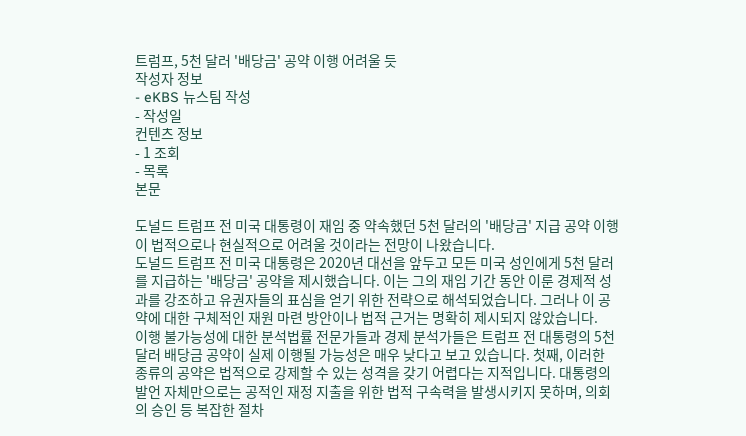트럼프, 5천 달러 '배당금' 공약 이행 어려울 듯
작성자 정보
- eKBS 뉴스팀 작성
- 작성일
컨텐츠 정보
- 1 조회
- 목록
본문

도널드 트럼프 전 미국 대통령이 재임 중 약속했던 5천 달러의 '배당금' 지급 공약 이행이 법적으로나 현실적으로 어려울 것이라는 전망이 나왔습니다.
도널드 트럼프 전 미국 대통령은 2020년 대선을 앞두고 모든 미국 성인에게 5천 달러를 지급하는 '배당금' 공약을 제시했습니다. 이는 그의 재임 기간 동안 이룬 경제적 성과를 강조하고 유권자들의 표심을 얻기 위한 전략으로 해석되었습니다. 그러나 이 공약에 대한 구체적인 재원 마련 방안이나 법적 근거는 명확히 제시되지 않았습니다.
이행 불가능성에 대한 분석법률 전문가들과 경제 분석가들은 트럼프 전 대통령의 5천 달러 배당금 공약이 실제 이행될 가능성은 매우 낮다고 보고 있습니다. 첫째, 이러한 종류의 공약은 법적으로 강제할 수 있는 성격을 갖기 어렵다는 지적입니다. 대통령의 발언 자체만으로는 공적인 재정 지출을 위한 법적 구속력을 발생시키지 못하며, 의회의 승인 등 복잡한 절차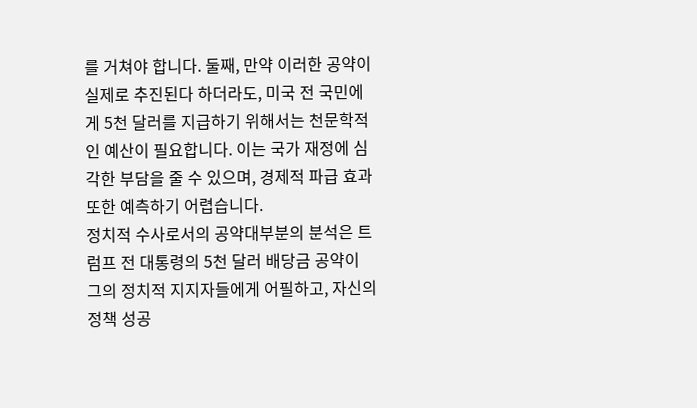를 거쳐야 합니다. 둘째, 만약 이러한 공약이 실제로 추진된다 하더라도, 미국 전 국민에게 5천 달러를 지급하기 위해서는 천문학적인 예산이 필요합니다. 이는 국가 재정에 심각한 부담을 줄 수 있으며, 경제적 파급 효과 또한 예측하기 어렵습니다.
정치적 수사로서의 공약대부분의 분석은 트럼프 전 대통령의 5천 달러 배당금 공약이 그의 정치적 지지자들에게 어필하고, 자신의 정책 성공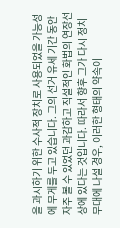을 과시하기 위한 수사적 장치로 사용되었을 가능성에 무게를 두고 있습니다. 그의 선거 유세 기간 동안 자주 볼 수 있었던 과감하고 직설적인 화법의 연장선상에 있다는 것입니다. 따라서 향후 그가 다시 정치 무대에 나설 경우, 이러한 형태의 약속이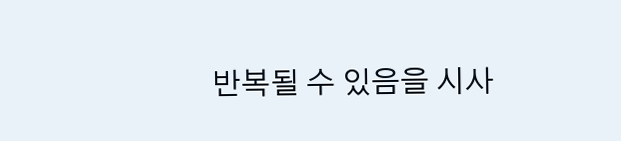반복될 수 있음을 시사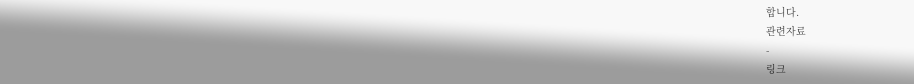합니다.
관련자료
-
링크